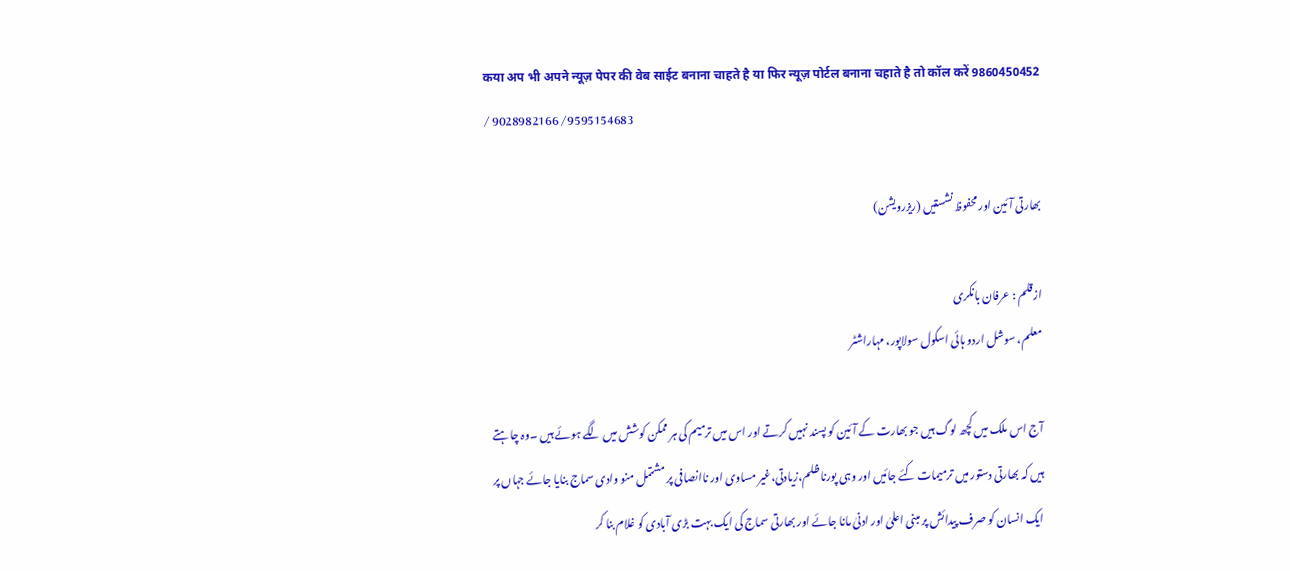कया अप भी अपने न्यूज़ पेपर की वेब साईट बनाना चाहते है या फिर न्यूज़ पोर्टल बनाना चहाते है तो कॉल करें 9860450452 / 9028982166 /9595154683

بھارتی آئین اور محفوظ نشستیں (ریزرویشن)

ازقلم : عرفان بانکری
معلم، سوشل اردو ہائی اسکول سولاپور، مہاراشٹر

آج اس ملک میں کچھ لوگ ہیں جو بھارت کے آئین کو پسند نہیں کرتے اور اس میں ترمیم کی ہر ممکن کوشش میں لگے ہوئے ہیں ۔وہ چاہتے ہیں کہ بھارتی دستور میں ترمیمات کئے جائیں اور وہی پورنا ظلم،زیادتی،غیر مساوی اور ناانصافی پر مشتمل منو وادی سماج بنایا جائے جہاں پر ایک انسان کو صرف پیدائش پر مبنی اعلیٰ اور ادنیٰ مانا جائے اور بھارتی سماج کی ایک بہت بڑی آبادی کو غلام بنا کر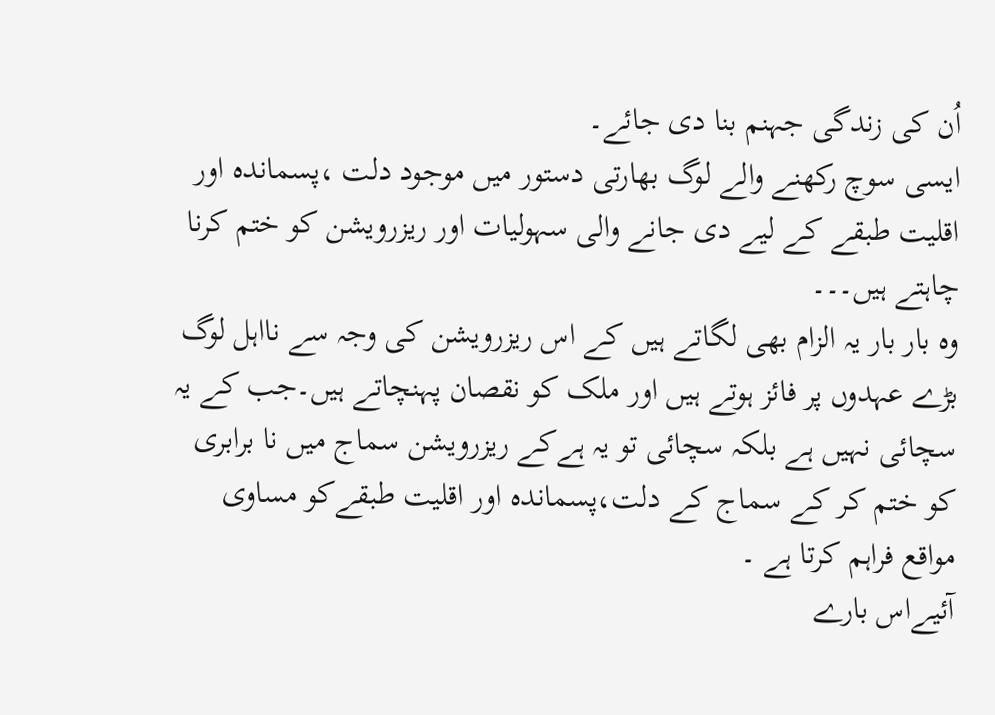اُن کی زندگی جہنم بنا دی جائے۔
ایسی سوچ رکھنے والے لوگ بھارتی دستور میں موجود دلت ،پسماندہ اور اقلیت طبقے کے لیے دی جانے والی سہولیات اور ریزرویشن کو ختم کرنا چاہتے ہیں۔۔۔
وہ بار بار یہ الزام بھی لگاتے ہیں کے اس ریزرویشن کی وجہ سے نااہل لوگ بڑے عہدوں پر فائز ہوتے ہیں اور ملک کو نقصان پہنچاتے ہیں۔جب کے یہ سچائی نہیں ہے بلکہ سچائی تو یہ ہےکے ریزرویشن سماج میں نا برابری کو ختم کر کے سماج کے دلت،پسماندہ اور اقلیت طبقےکو مساوی مواقع فراہم کرتا ہے ۔
آئیےاس بارے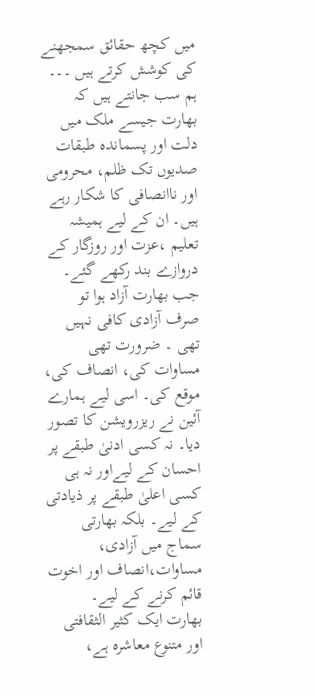میں کچھ حقائق سمجھنے کی کوشش کرتے ہیں ۔۔۔
ہم سب جانتے ہیں کہ بھارت جیسے ملک میں دلت اور پسماندہ طبقات صدیوں تک ظلم، محرومی اور ناانصافی کا شکار رہے ہیں۔ ان کے لیے ہمیشہ تعلیم ،عزت اور روزگار کے دروازے بند رکھے گئے۔
جب بھارت آزاد ہوا تو صرف آزادی کافی نہیں تھی ۔ ضرورت تھی مساوات کی، انصاف کی، موقع کی۔ اسی لیے ہمارے آئین نے ریزرویشن کا تصور دیا۔ نہ کسی ادنیٰ طبقے پر احسان کے لیےاور نہ ہی کسی اعلیٰ طبقے پر ذیادتی کے لیے۔ بلکہ بھارتی سماج میں آزادی، مساوات،انصاف اور اخوت قائم کرنے کے لیے۔
بھارت ایک کثیر الثقافتی اور متنوع معاشرہ ہے،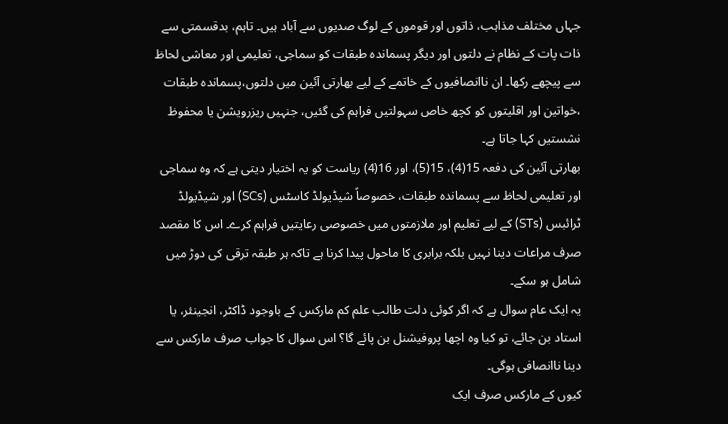جہاں مختلف مذاہب، ذاتوں اور قوموں کے لوگ صدیوں سے آباد ہیں۔ تاہم، بدقسمتی سے ذات پات کے نظام نے دلتوں اور دیگر پسماندہ طبقات کو سماجی، تعلیمی اور معاشی لحاظ سے پیچھے رکھا۔ ان ناانصافیوں کے خاتمے کے لیے بھارتی آئین میں دلتوں،پسماندہ طبقات ،خواتین اور اقلیتوں کو کچھ خاص سہولتیں فراہم کی گئیں، جنہیں ریزرویشن یا محفوظ نشستیں کہا جاتا ہے۔
بھارتی آئین کی دفعہ 15(4)، 15(5)، اور 16(4) ریاست کو یہ اختیار دیتی ہے کہ وہ سماجی اور تعلیمی لحاظ سے پسماندہ طبقات، خصوصاً شیڈیولڈ کاسٹس (SCs) اور شیڈیولڈ ٹرائبس (STs) کے لیے تعلیم اور ملازمتوں میں خصوصی رعایتیں فراہم کرے۔ اس کا مقصد صرف مراعات دینا نہیں بلکہ برابری کا ماحول پیدا کرنا ہے تاکہ ہر طبقہ ترقی کی دوڑ میں شامل ہو سکے۔
یہ ایک عام سوال ہے کہ اگر کوئی دلت طالب علم کم مارکس کے باوجود ڈاکٹر، انجینئر، یا استاد بن جائے، تو کیا وہ اچھا پروفیشنل بن پائے گا؟ اس سوال کا جواب صرف مارکس سے دینا ناانصافی ہوگی۔
کیوں کے مارکس صرف ایک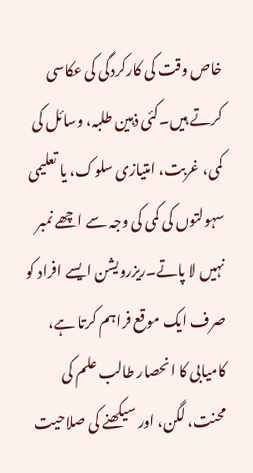خاص وقت کی کارکردگی کی عکاسی کرتے ہیں۔کئی ذہین طلبہ، وسائل کی کمی، غربت، امتیازی سلوک، یا تعلیمی سہولتوں کی کمی کی وجہ سے اچھے نمبر نہیں لا پاتے۔ریزرویشن ایسے افراد کو صرف ایک موقع فراہم کرتا ہے، کامیابی کا انحصار طالب علم کی محنت، لگن، اور سیکھنے کی صلاحیت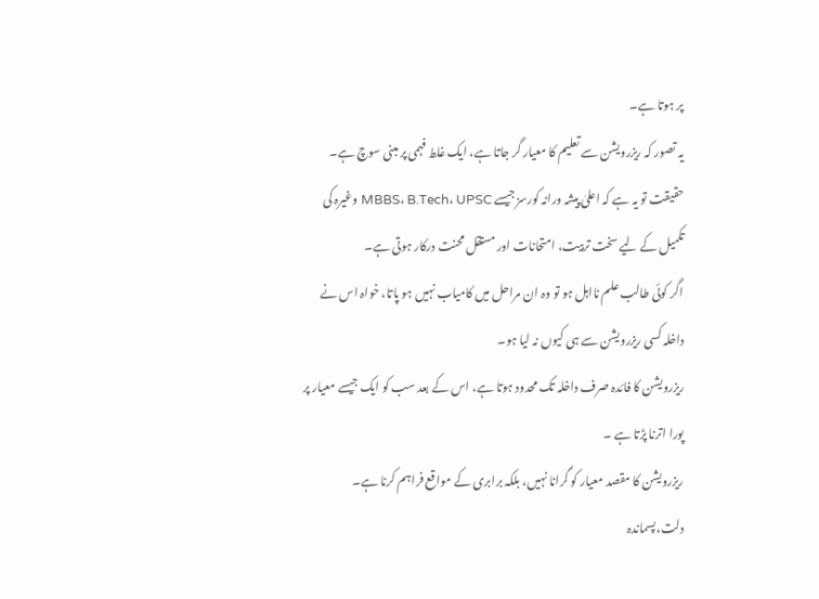پر ہوتا ہے۔
یہ تصور کہ ریزرویشن سے تعلیم کا معیار گر جاتا ہے، ایک غلط فہمی پر مبنی سوچ ہے۔ حقیقت تو یہ ہے کہ اعلیٰ پیشہ ورانہ کورسز جیسے MBBS، B.Tech، UPSC وغیرہ کی تکمیل کے لیے سخت تربیت، امتحانات اور مستقل محنت درکار ہوتی ہے۔
اگر کوئی طالب علم نااہل ہو تو وہ ان مراحل میں کامیاب نہیں ہو پاتا، خواہ اس نے داخلہ کسی ریزرویشن سے ہی کیوں نہ لیا ہو۔
ریزرویشن کا فائدہ صرف داخلہ تک محدود ہوتا ہے، اس کے بعد سب کو ایک جیسے معیار پر پورا اترنا پڑتا ہے ۔
ریزرویشن کا مقصد معیار کو گرانا نہیں، بلکہ برابری کے مواقع فراہم کرنا ہے۔ دلت،پسماندہ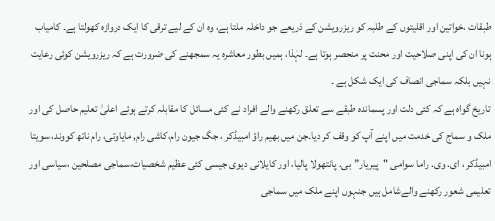طبقات ،خواتین اور اقلیتوں کے طلبہ کو ریزرویشن کے ذریعے جو داخلہ ملتا ہے، وہ ان کے لیے ترقی کا ایک دروازہ کھولتا ہے۔ کامیاب ہونا ان کی اپنی صلاحیت اور محنت پر منحصر ہوتا ہے۔ لہٰذا، ہمیں بطور معاشرہ یہ سمجھنے کی ضرورت ہے کہ ریزرویشن کوئی رعایت نہیں بلکہ سماجی انصاف کی ایک شکل ہے ۔
تاریخ گواہ ہے کہ کئی دلت اور پسماندہ طبقے سے تعلق رکھنے والے افراد نے کئی مسائل کا مقابلہ کرتے ہوئے اعلیٰ تعلیم حاصل کی اور ملک و سماج کی خدمت میں اپنے آپ کو وقف کر دیا۔جن میں بھیم راؤ امبیڈکر ، جگ جیون رام،کاشی رام, مایاوتی، رام ناتھ کووند، سویتا امبیڈکر ، ای. وی. راما سوامی "پیریار”بی. پانتھولا پالیا، اور کایلانی دیوی جیسی کئی عظیم شخصیات،سماجی مصلحین ،سیاسی اور تعلیمی شعور رکھنے والےشامل ہیں جنہوں اپنے ملک میں سماجی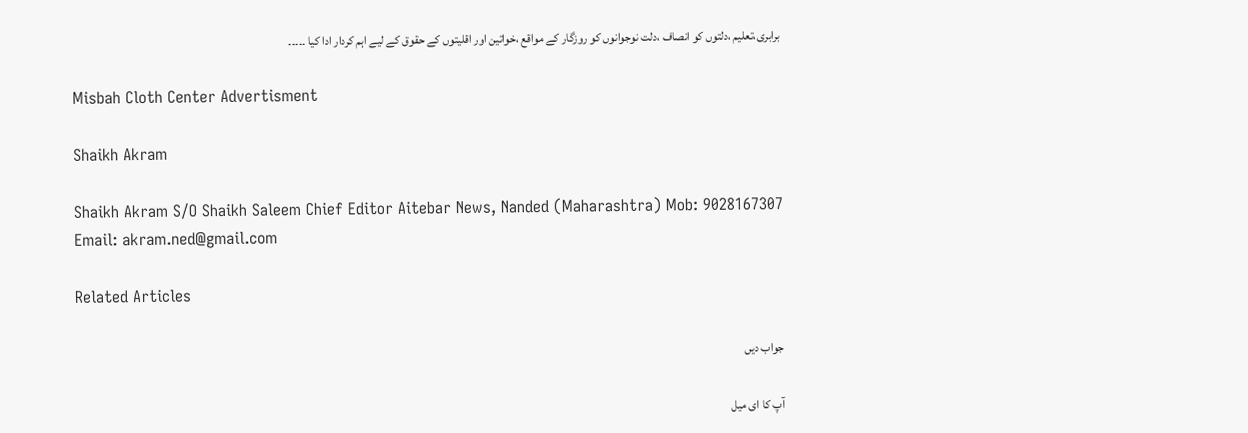برابری،تعلیم ،دلتوں کو انصاف ،دلت نوجوانوں کو روزگار کے مواقع ،خواتین اور اقلیتوں کے حقوق کے لیے اہم کردار ادا کیا ۔۔۔۔۔

Misbah Cloth Center Advertisment

Shaikh Akram

Shaikh Akram S/O Shaikh Saleem Chief Editor Aitebar News, Nanded (Maharashtra) Mob: 9028167307 Email: akram.ned@gmail.com

Related Articles

جواب دیں

آپ کا ای میل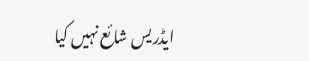ایڈریس شائع نہیں کیا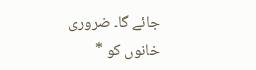جائے گا۔ ضروری خانوں کو *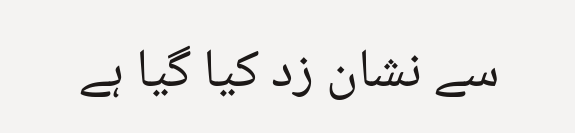سے نشان زد کیا گیا ہے